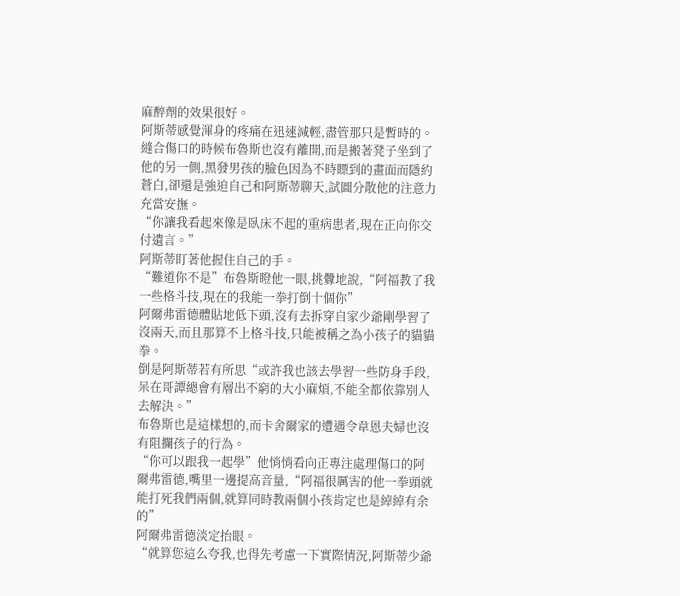麻醉劑的效果很好。
阿斯蒂感覺渾身的疼痛在迅速減輕,盡管那只是暫時的。
縫合傷口的時候布魯斯也沒有離開,而是搬著凳子坐到了他的另一側,黑發男孩的臉色因為不時瞟到的畫面而隱約蒼白,卻還是強迫自己和阿斯蒂聊天,試圖分散他的注意力充當安撫。
“你讓我看起來像是臥床不起的重病患者,現在正向你交付遺言。”
阿斯蒂盯著他握住自己的手。
“難道你不是”布魯斯瞪他一眼,挑釁地說,“阿福教了我一些格斗技,現在的我能一拳打倒十個你”
阿爾弗雷德體貼地低下頭,沒有去拆穿自家少爺剛學習了沒兩天,而且那算不上格斗技,只能被稱之為小孩子的貓貓拳。
倒是阿斯蒂若有所思“或許我也該去學習一些防身手段,呆在哥譚總會有層出不窮的大小麻煩,不能全都依靠別人去解決。”
布魯斯也是這樣想的,而卡舍爾家的遭遇令韋恩夫婦也沒有阻攔孩子的行為。
“你可以跟我一起學”他悄悄看向正專注處理傷口的阿爾弗雷德,嘴里一邊提高音量,“阿福很厲害的他一拳頭就能打死我們兩個,就算同時教兩個小孩肯定也是綽綽有余的”
阿爾弗雷德淡定抬眼。
“就算您這么夸我,也得先考慮一下實際情況,阿斯蒂少爺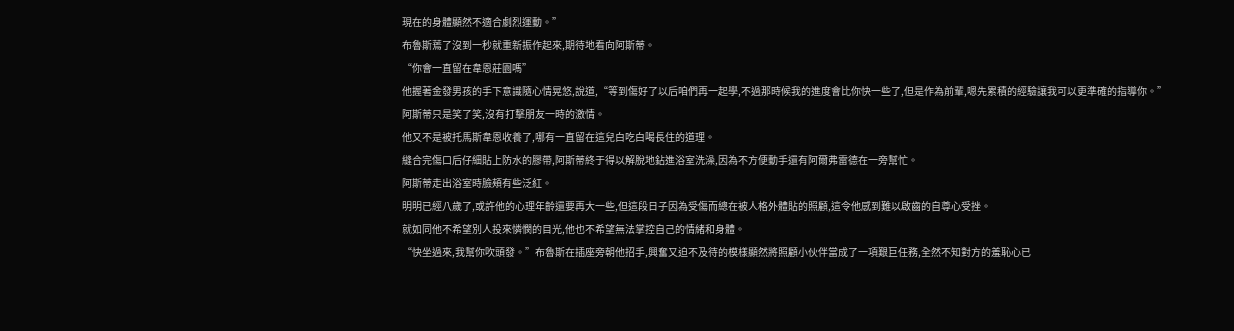現在的身體顯然不適合劇烈運動。”
布魯斯蔫了沒到一秒就重新振作起來,期待地看向阿斯蒂。
“你會一直留在韋恩莊園嗎”
他握著金發男孩的手下意識隨心情晃悠,說道,“等到傷好了以后咱們再一起學,不過那時候我的進度會比你快一些了,但是作為前輩,嗯先累積的經驗讓我可以更準確的指導你。”
阿斯蒂只是笑了笑,沒有打擊朋友一時的激情。
他又不是被托馬斯韋恩收養了,哪有一直留在這兒白吃白喝長住的道理。
縫合完傷口后仔細貼上防水的膠帶,阿斯蒂終于得以解脫地鉆進浴室洗澡,因為不方便動手還有阿爾弗雷德在一旁幫忙。
阿斯蒂走出浴室時臉頰有些泛紅。
明明已經八歲了,或許他的心理年齡還要再大一些,但這段日子因為受傷而總在被人格外體貼的照顧,這令他感到難以啟齒的自尊心受挫。
就如同他不希望別人投來憐憫的目光,他也不希望無法掌控自己的情緒和身體。
“快坐過來,我幫你吹頭發。”布魯斯在插座旁朝他招手,興奮又迫不及待的模樣顯然將照顧小伙伴當成了一項艱巨任務,全然不知對方的羞恥心已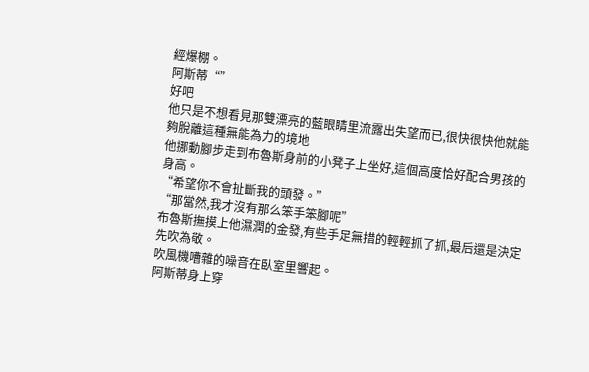經爆棚。
阿斯蒂“”
好吧
他只是不想看見那雙漂亮的藍眼睛里流露出失望而已,很快很快他就能夠脫離這種無能為力的境地
他挪動腳步走到布魯斯身前的小凳子上坐好,這個高度恰好配合男孩的身高。
“希望你不會扯斷我的頭發。”
“那當然,我才沒有那么笨手笨腳呢”
布魯斯撫摸上他濕潤的金發,有些手足無措的輕輕抓了抓,最后還是決定先吹為敬。
吹風機嘈雜的噪音在臥室里響起。
阿斯蒂身上穿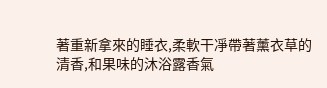著重新拿來的睡衣,柔軟干凈帶著薰衣草的清香,和果味的沐浴露香氣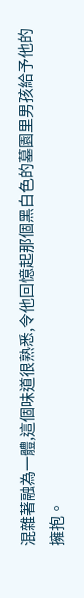混雜著融為一體,這個味道很熟悉,令他回憶起那個黑白色的墓園里男孩給予他的擁抱。